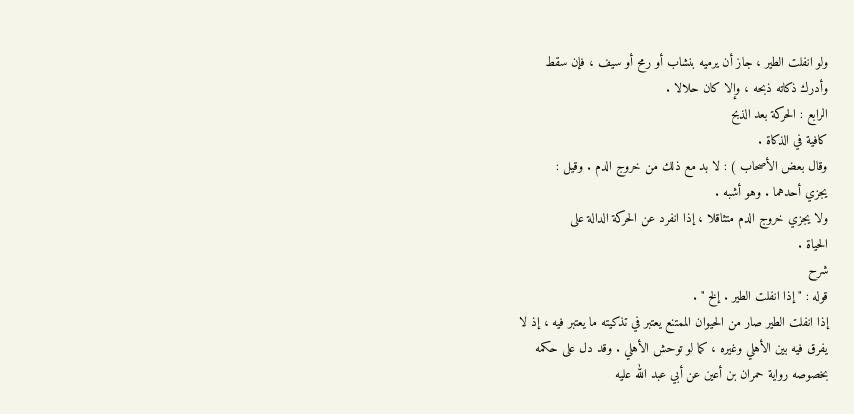ولو انفلت الطير ، جاز أن يرميه بنشاب أو رمح أو سيف ، فإن سقط
وأدرك ذكاته ذبحه ، وإلا كان حلالا .
الرابع : الحركة بعد الذبح
كافية في الذكاة .
وقال بعض الأصحاب ) : لا بد مع ذلك من خروج الدم . وقيل :
يجزي أحدهما . وهو أشبه .
ولا يجزي خروج الدم متثاقلا ، إذا انفرد عن الحركة الدالة على
الحياة .
شرح
قوله : " إذا انفلت الطير . إلخ " .
إذا انفلت الطير صار من الحيوان الممتنع يعتبر في تذكيته ما يعتبر فيه ، إذ لا
يفرق فيه بين الأهلي وغيره ، كما لو توحش الأهلي . وقد دل على حكمه
بخصوصه رواية حمران بن أعين عن أبي عبد الله عليه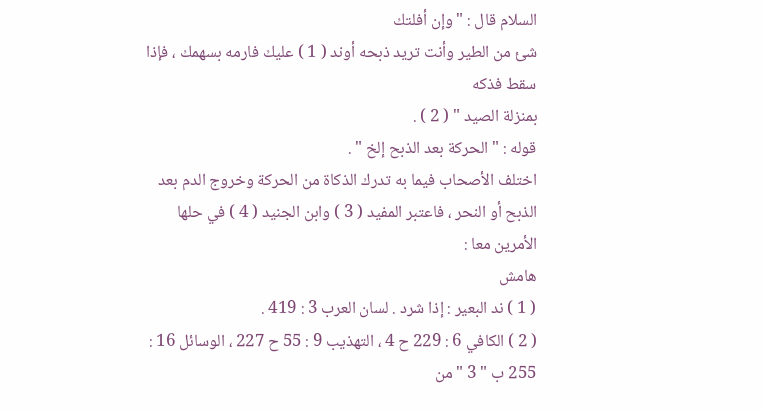السلام قال : " وإن أفلتك
شئ من الطير وأنت تريد ذبحه أوند ( 1 ) عليك فارمه بسهمك ، فإذا سقط فذكه
بمنزلة الصيد " ( 2 ) .
قوله : " الحركة بعد الذبح إلخ " .
اختلف الأصحاب فيما به تدرك الذكاة من الحركة وخروج الدم بعد
الذبح أو النحر ، فاعتبر المفيد ( 3 ) وابن الجنيد ( 4 ) في حلها الأمرين معا :
هامش
( 1 ) ند البعير : إذا شرد . لسان العرب 3 : 419 .
( 2 ) الكافي 6 : 229 ح 4 ، التهذيب 9 : 55 ح 227 ، الوسائل 16 : 255 ب " 3 " من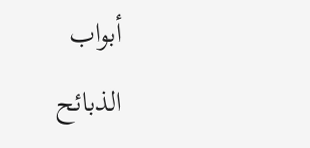أبواب
الذبائح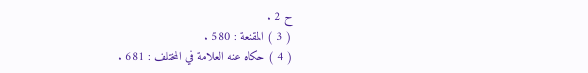ح 2 .
( 3 ) المقنعة : 580 .
( 4 ) حكاه عنه العلامة في المختلف : 681 .